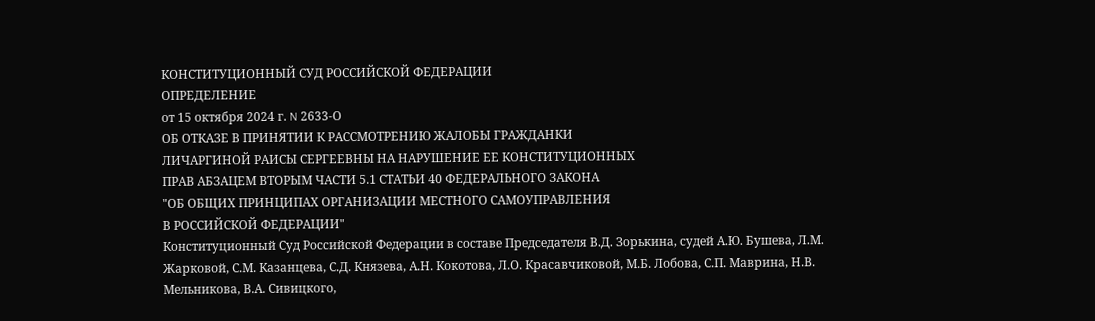КОНСТИТУЦИОННЫЙ СУД РОССИЙСКОЙ ФЕДЕРАЦИИ
ОПРЕДЕЛЕНИЕ
от 15 октября 2024 г. N 2633-О
ОБ ОТКАЗЕ В ПРИНЯТИИ К РАССМОТРЕНИЮ ЖАЛОБЫ ГРАЖДАНКИ
ЛИЧАРГИНОЙ РАИСЫ СЕРГЕЕВНЫ НА НАРУШЕНИЕ ЕЕ КОНСТИТУЦИОННЫХ
ПРАВ АБЗАЦЕМ ВТОРЫМ ЧАСТИ 5.1 СТАТЬИ 40 ФЕДЕРАЛЬНОГО ЗАКОНА
"ОБ ОБЩИХ ПРИНЦИПАХ ОРГАНИЗАЦИИ МЕСТНОГО САМОУПРАВЛЕНИЯ
В РОССИЙСКОЙ ФЕДЕРАЦИИ"
Конституционный Суд Российской Федерации в составе Председателя В.Д. Зорькина, судей А.Ю. Бушева, Л.М. Жарковой, С.М. Казанцева, С.Д. Князева, А.Н. Кокотова, Л.О. Красавчиковой, М.Б. Лобова, С.П. Маврина, Н.В. Мельникова, В.А. Сивицкого,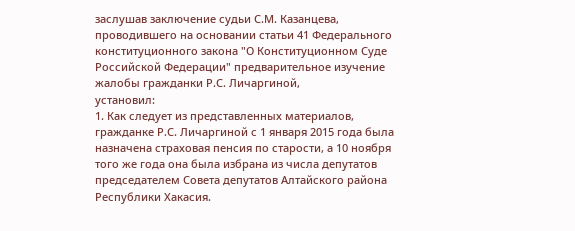заслушав заключение судьи С.М. Казанцева, проводившего на основании статьи 41 Федерального конституционного закона "О Конституционном Суде Российской Федерации" предварительное изучение жалобы гражданки Р.С. Личаргиной,
установил:
1. Как следует из представленных материалов, гражданке Р.С. Личаргиной с 1 января 2015 года была назначена страховая пенсия по старости, а 10 ноября того же года она была избрана из числа депутатов председателем Совета депутатов Алтайского района Республики Хакасия.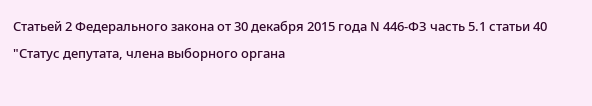Статьей 2 Федерального закона от 30 декабря 2015 года N 446-ФЗ часть 5.1 статьи 40 "Статус депутата, члена выборного органа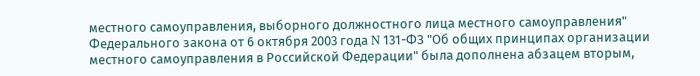местного самоуправления, выборного должностного лица местного самоуправления" Федерального закона от 6 октября 2003 года N 131-ФЗ "Об общих принципах организации местного самоуправления в Российской Федерации" была дополнена абзацем вторым,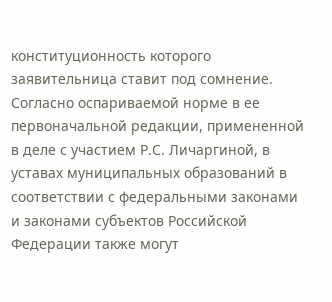конституционность которого заявительница ставит под сомнение.
Согласно оспариваемой норме в ее первоначальной редакции, примененной в деле с участием Р.С. Личаргиной, в уставах муниципальных образований в соответствии с федеральными законами и законами субъектов Российской Федерации также могут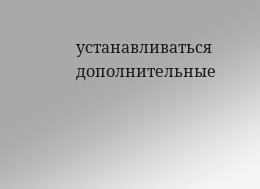устанавливаться дополнительные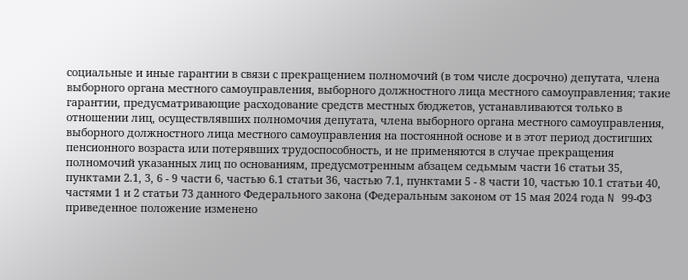социальные и иные гарантии в связи с прекращением полномочий (в том числе досрочно) депутата, члена выборного органа местного самоуправления, выборного должностного лица местного самоуправления; такие гарантии, предусматривающие расходование средств местных бюджетов, устанавливаются только в отношении лиц, осуществлявших полномочия депутата, члена выборного органа местного самоуправления, выборного должностного лица местного самоуправления на постоянной основе и в этот период достигших пенсионного возраста или потерявших трудоспособность, и не применяются в случае прекращения полномочий указанных лиц по основаниям, предусмотренным абзацем седьмым части 16 статьи 35, пунктами 2.1, 3, 6 - 9 части 6, частью 6.1 статьи 36, частью 7.1, пунктами 5 - 8 части 10, частью 10.1 статьи 40, частями 1 и 2 статьи 73 данного Федерального закона (Федеральным законом от 15 мая 2024 года N 99-ФЗ приведенное положение изменено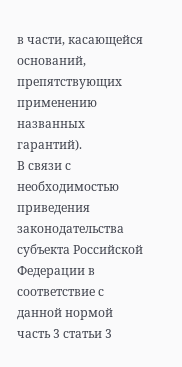в части, касающейся оснований, препятствующих применению названных гарантий).
В связи с необходимостью приведения законодательства субъекта Российской Федерации в соответствие с данной нормой часть 3 статьи 3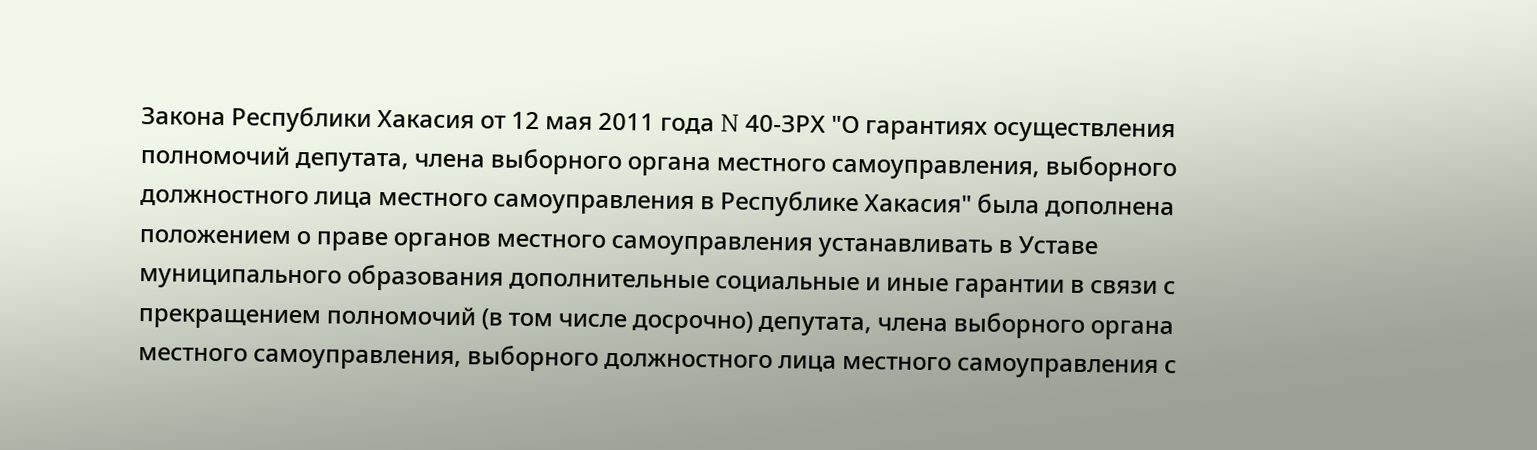Закона Республики Хакасия от 12 мая 2011 года N 40-ЗРХ "О гарантиях осуществления полномочий депутата, члена выборного органа местного самоуправления, выборного должностного лица местного самоуправления в Республике Хакасия" была дополнена положением о праве органов местного самоуправления устанавливать в Уставе муниципального образования дополнительные социальные и иные гарантии в связи с прекращением полномочий (в том числе досрочно) депутата, члена выборного органа местного самоуправления, выборного должностного лица местного самоуправления с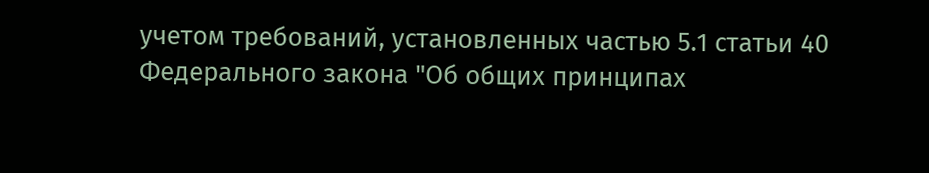учетом требований, установленных частью 5.1 статьи 40 Федерального закона "Об общих принципах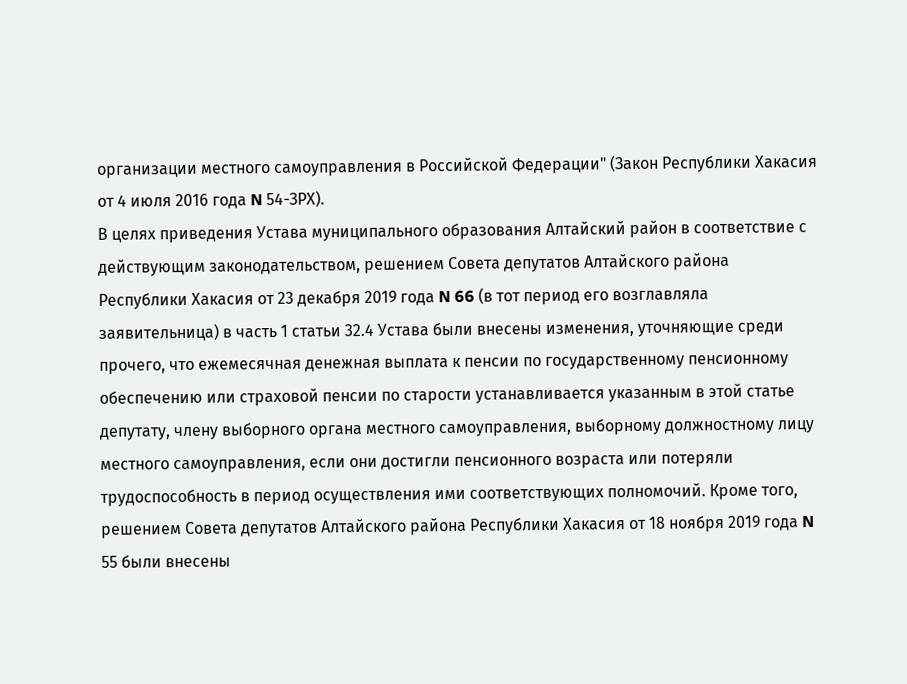организации местного самоуправления в Российской Федерации" (Закон Республики Хакасия от 4 июля 2016 года N 54-ЗРХ).
В целях приведения Устава муниципального образования Алтайский район в соответствие с действующим законодательством, решением Совета депутатов Алтайского района Республики Хакасия от 23 декабря 2019 года N 66 (в тот период его возглавляла заявительница) в часть 1 статьи 32.4 Устава были внесены изменения, уточняющие среди прочего, что ежемесячная денежная выплата к пенсии по государственному пенсионному обеспечению или страховой пенсии по старости устанавливается указанным в этой статье депутату, члену выборного органа местного самоуправления, выборному должностному лицу местного самоуправления, если они достигли пенсионного возраста или потеряли трудоспособность в период осуществления ими соответствующих полномочий. Кроме того, решением Совета депутатов Алтайского района Республики Хакасия от 18 ноября 2019 года N 55 были внесены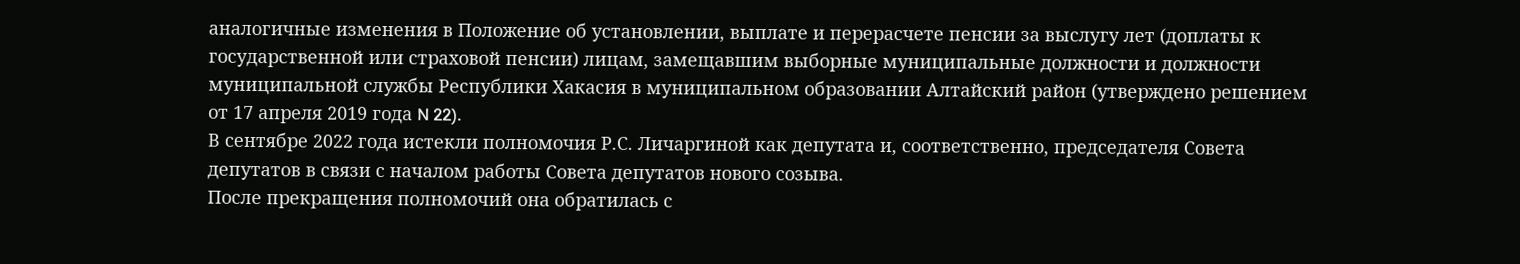аналогичные изменения в Положение об установлении, выплате и перерасчете пенсии за выслугу лет (доплаты к государственной или страховой пенсии) лицам, замещавшим выборные муниципальные должности и должности муниципальной службы Республики Хакасия в муниципальном образовании Алтайский район (утверждено решением от 17 апреля 2019 года N 22).
В сентябре 2022 года истекли полномочия Р.С. Личаргиной как депутата и, соответственно, председателя Совета депутатов в связи с началом работы Совета депутатов нового созыва.
После прекращения полномочий она обратилась с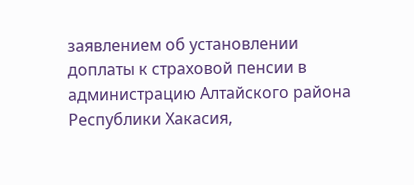заявлением об установлении доплаты к страховой пенсии в администрацию Алтайского района Республики Хакасия,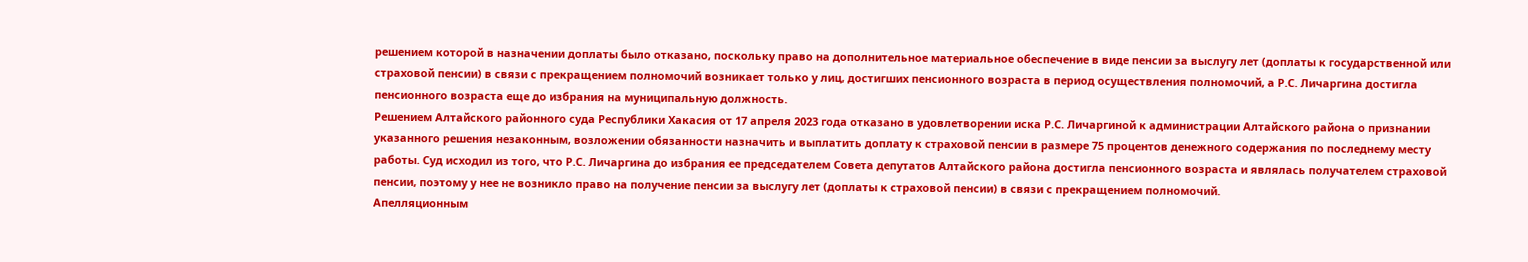решением которой в назначении доплаты было отказано, поскольку право на дополнительное материальное обеспечение в виде пенсии за выслугу лет (доплаты к государственной или страховой пенсии) в связи с прекращением полномочий возникает только у лиц, достигших пенсионного возраста в период осуществления полномочий, а Р.С. Личаргина достигла пенсионного возраста еще до избрания на муниципальную должность.
Решением Алтайского районного суда Республики Хакасия от 17 апреля 2023 года отказано в удовлетворении иска Р.С. Личаргиной к администрации Алтайского района о признании указанного решения незаконным, возложении обязанности назначить и выплатить доплату к страховой пенсии в размере 75 процентов денежного содержания по последнему месту работы. Суд исходил из того, что Р.С. Личаргина до избрания ее председателем Совета депутатов Алтайского района достигла пенсионного возраста и являлась получателем страховой пенсии, поэтому у нее не возникло право на получение пенсии за выслугу лет (доплаты к страховой пенсии) в связи с прекращением полномочий.
Апелляционным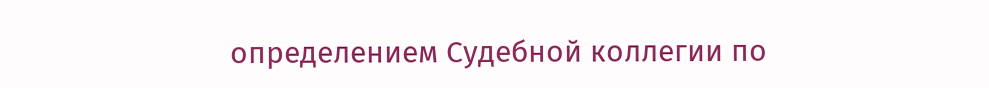определением Судебной коллегии по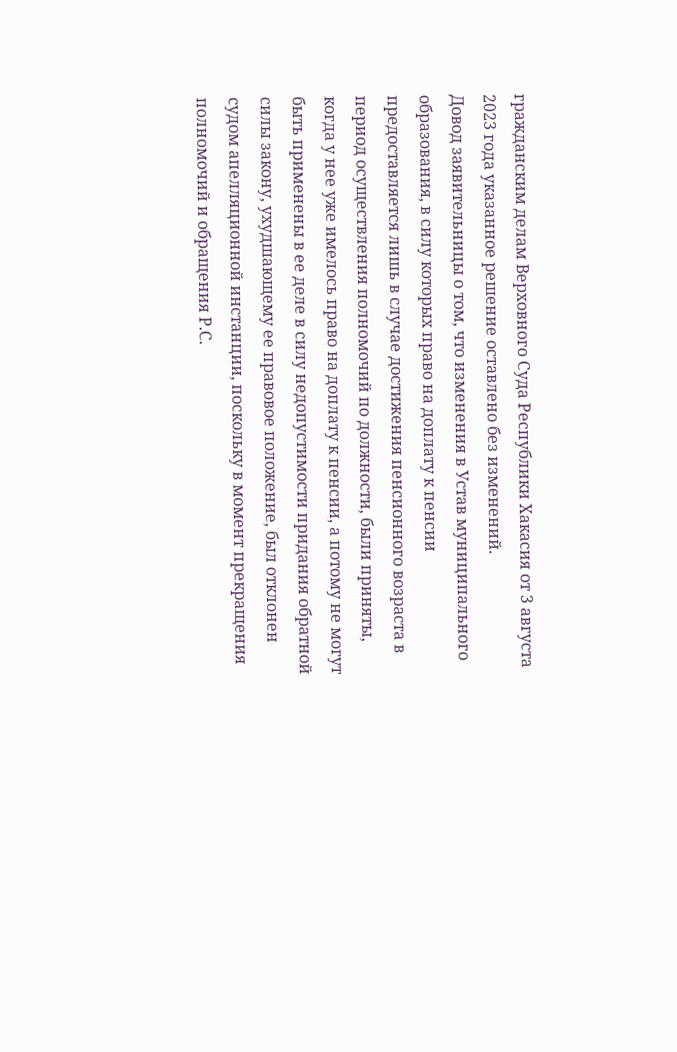гражданским делам Верховного Суда Республики Хакасия от 3 августа 2023 года указанное решение оставлено без изменений.
Довод заявительницы о том, что изменения в Устав муниципального образования, в силу которых право на доплату к пенсии предоставляется лишь в случае достижения пенсионного возраста в период осуществления полномочий по должности, были приняты, когда у нее уже имелось право на доплату к пенсии, а потому не могут быть применены в ее деле в силу недопустимости придания обратной силы закону, ухудшающему ее правовое положение, был отклонен судом апелляционной инстанции, поскольку в момент прекращения полномочий и обращения Р.С.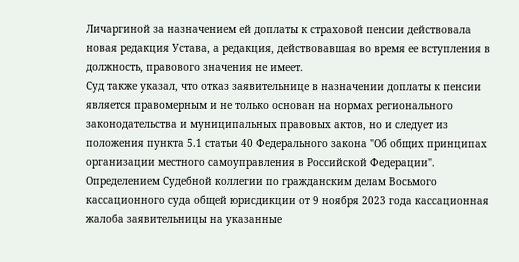Личаргиной за назначением ей доплаты к страховой пенсии действовала новая редакция Устава, а редакция, действовавшая во время ее вступления в должность, правового значения не имеет.
Суд также указал, что отказ заявительнице в назначении доплаты к пенсии является правомерным и не только основан на нормах регионального законодательства и муниципальных правовых актов, но и следует из положения пункта 5.1 статьи 40 Федерального закона "Об общих принципах организации местного самоуправления в Российской Федерации".
Определением Судебной коллегии по гражданским делам Восьмого кассационного суда общей юрисдикции от 9 ноября 2023 года кассационная жалоба заявительницы на указанные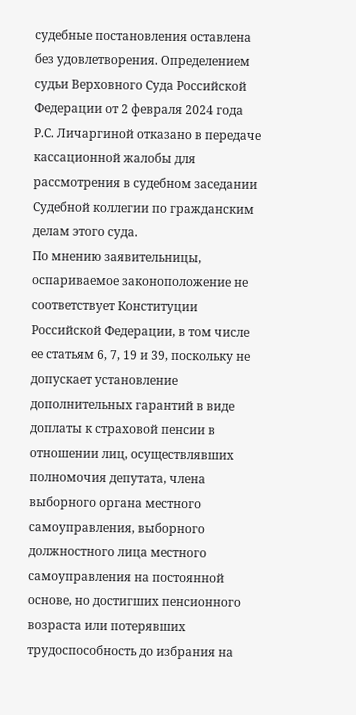судебные постановления оставлена без удовлетворения. Определением судьи Верховного Суда Российской Федерации от 2 февраля 2024 года Р.С. Личаргиной отказано в передаче кассационной жалобы для рассмотрения в судебном заседании Судебной коллегии по гражданским делам этого суда.
По мнению заявительницы, оспариваемое законоположение не соответствует Конституции Российской Федерации, в том числе ее статьям 6, 7, 19 и 39, поскольку не допускает установление дополнительных гарантий в виде доплаты к страховой пенсии в отношении лиц, осуществлявших полномочия депутата, члена выборного органа местного самоуправления, выборного должностного лица местного самоуправления на постоянной основе, но достигших пенсионного возраста или потерявших трудоспособность до избрания на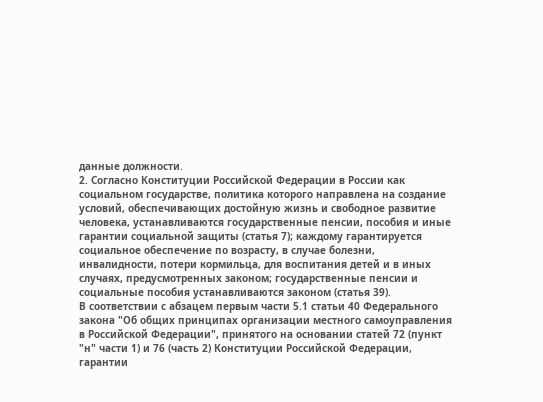данные должности.
2. Согласно Конституции Российской Федерации в России как социальном государстве, политика которого направлена на создание условий, обеспечивающих достойную жизнь и свободное развитие человека, устанавливаются государственные пенсии, пособия и иные гарантии социальной защиты (статья 7); каждому гарантируется социальное обеспечение по возрасту, в случае болезни, инвалидности, потери кормильца, для воспитания детей и в иных случаях, предусмотренных законом; государственные пенсии и социальные пособия устанавливаются законом (статья 39).
В соответствии с абзацем первым части 5.1 статьи 40 Федерального закона "Об общих принципах организации местного самоуправления в Российской Федерации", принятого на основании статей 72 (пункт "н" части 1) и 76 (часть 2) Конституции Российской Федерации, гарантии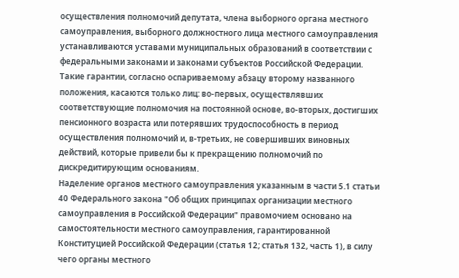осуществления полномочий депутата, члена выборного органа местного самоуправления, выборного должностного лица местного самоуправления устанавливаются уставами муниципальных образований в соответствии с федеральными законами и законами субъектов Российской Федерации. Такие гарантии, согласно оспариваемому абзацу второму названного положения, касаются только лиц: во-первых, осуществлявших соответствующие полномочия на постоянной основе, во-вторых, достигших пенсионного возраста или потерявших трудоспособность в период осуществления полномочий и, в-третьих, не совершивших виновных действий, которые привели бы к прекращению полномочий по дискредитирующим основаниям.
Наделение органов местного самоуправления указанным в части 5.1 статьи 40 Федерального закона "Об общих принципах организации местного самоуправления в Российской Федерации" правомочием основано на самостоятельности местного самоуправления, гарантированной Конституцией Российской Федерации (статья 12; статья 132, часть 1), в силу чего органы местного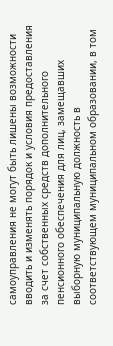самоуправления не могут быть лишены возможности вводить и изменять порядок и условия предоставления за счет собственных средств дополнительного пенсионного обеспечения для лиц, замещавших выборную муниципальную должность в соответствующем муниципальном образовании, в том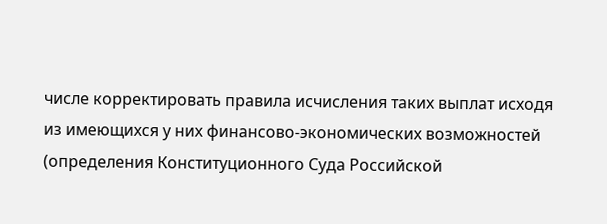числе корректировать правила исчисления таких выплат исходя из имеющихся у них финансово-экономических возможностей (определения Конституционного Суда Российской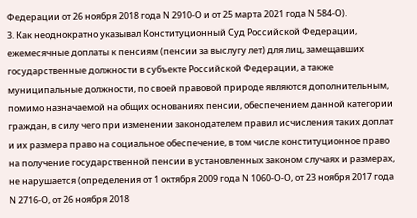Федерации от 26 ноября 2018 года N 2910-О и от 25 марта 2021 года N 584-О).
3. Как неоднократно указывал Конституционный Суд Российской Федерации, ежемесячные доплаты к пенсиям (пенсии за выслугу лет) для лиц, замещавших государственные должности в субъекте Российской Федерации, а также муниципальные должности, по своей правовой природе являются дополнительным, помимо назначаемой на общих основаниях пенсии, обеспечением данной категории граждан, в силу чего при изменении законодателем правил исчисления таких доплат и их размера право на социальное обеспечение, в том числе конституционное право на получение государственной пенсии в установленных законом случаях и размерах, не нарушается (определения от 1 октября 2009 года N 1060-О-О, от 23 ноября 2017 года N 2716-О, от 26 ноября 2018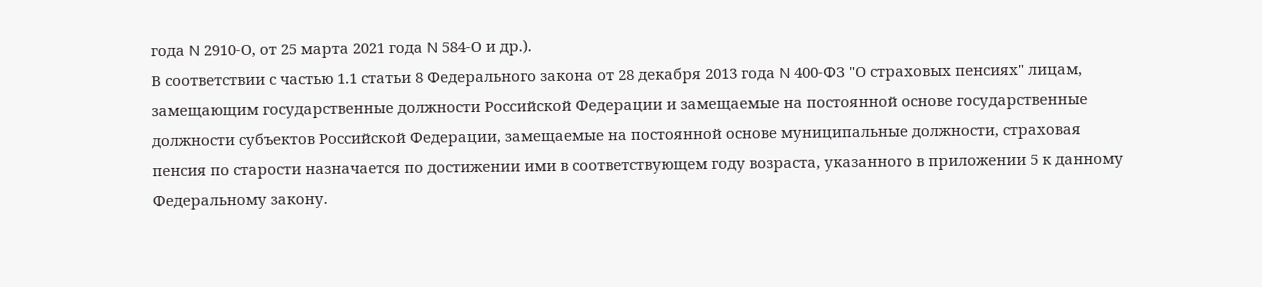года N 2910-О, от 25 марта 2021 года N 584-О и др.).
В соответствии с частью 1.1 статьи 8 Федерального закона от 28 декабря 2013 года N 400-ФЗ "О страховых пенсиях" лицам, замещающим государственные должности Российской Федерации и замещаемые на постоянной основе государственные должности субъектов Российской Федерации, замещаемые на постоянной основе муниципальные должности, страховая пенсия по старости назначается по достижении ими в соответствующем году возраста, указанного в приложении 5 к данному Федеральному закону.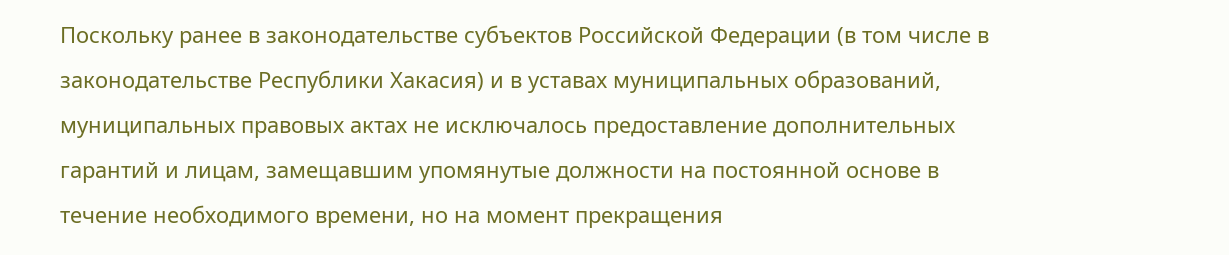Поскольку ранее в законодательстве субъектов Российской Федерации (в том числе в законодательстве Республики Хакасия) и в уставах муниципальных образований, муниципальных правовых актах не исключалось предоставление дополнительных гарантий и лицам, замещавшим упомянутые должности на постоянной основе в течение необходимого времени, но на момент прекращения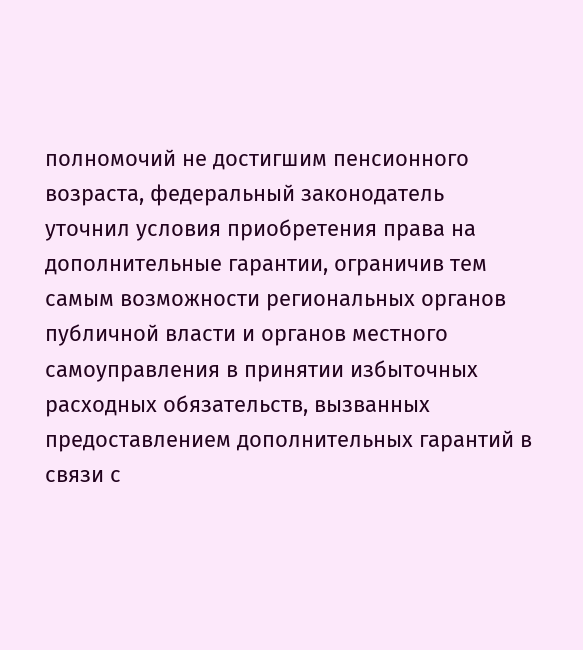полномочий не достигшим пенсионного возраста, федеральный законодатель уточнил условия приобретения права на дополнительные гарантии, ограничив тем самым возможности региональных органов публичной власти и органов местного самоуправления в принятии избыточных расходных обязательств, вызванных предоставлением дополнительных гарантий в связи с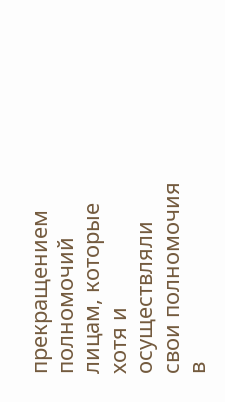прекращением полномочий лицам, которые хотя и осуществляли свои полномочия в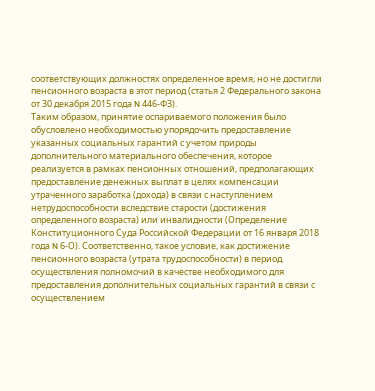соответствующих должностях определенное время, но не достигли пенсионного возраста в этот период (статья 2 Федерального закона от 30 декабря 2015 года N 446-ФЗ).
Таким образом, принятие оспариваемого положения было обусловлено необходимостью упорядочить предоставление указанных социальных гарантий с учетом природы дополнительного материального обеспечения, которое реализуется в рамках пенсионных отношений, предполагающих предоставление денежных выплат в целях компенсации утраченного заработка (дохода) в связи с наступлением нетрудоспособности вследствие старости (достижения определенного возраста) или инвалидности (Определение Конституционного Суда Российской Федерации от 16 января 2018 года N 6-О). Соответственно, такое условие, как достижение пенсионного возраста (утрата трудоспособности) в период осуществления полномочий в качестве необходимого для предоставления дополнительных социальных гарантий в связи с осуществлением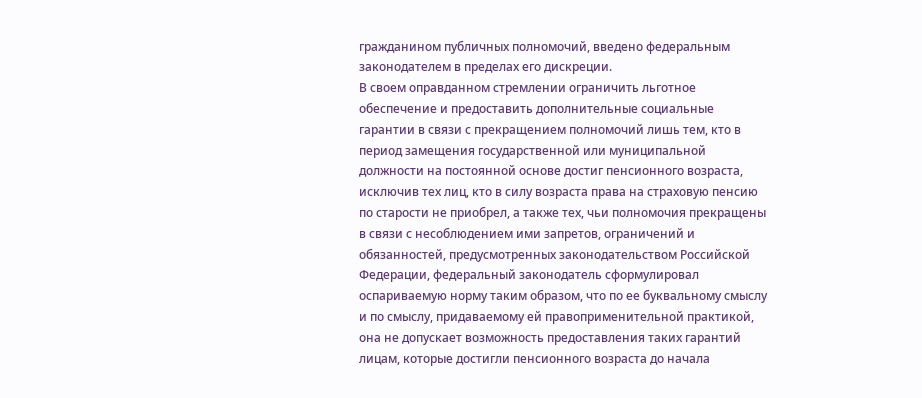гражданином публичных полномочий, введено федеральным законодателем в пределах его дискреции.
В своем оправданном стремлении ограничить льготное обеспечение и предоставить дополнительные социальные гарантии в связи с прекращением полномочий лишь тем, кто в период замещения государственной или муниципальной должности на постоянной основе достиг пенсионного возраста, исключив тех лиц, кто в силу возраста права на страховую пенсию по старости не приобрел, а также тех, чьи полномочия прекращены в связи с несоблюдением ими запретов, ограничений и обязанностей, предусмотренных законодательством Российской Федерации, федеральный законодатель сформулировал оспариваемую норму таким образом, что по ее буквальному смыслу и по смыслу, придаваемому ей правоприменительной практикой, она не допускает возможность предоставления таких гарантий лицам, которые достигли пенсионного возраста до начала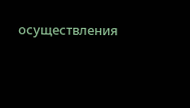осуществления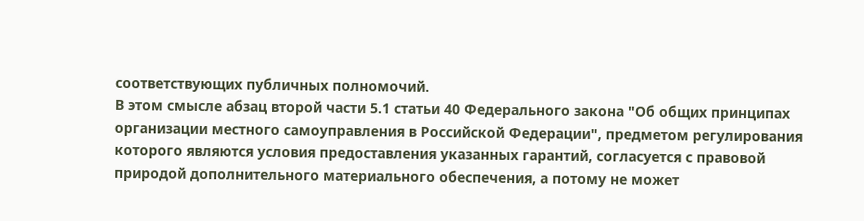соответствующих публичных полномочий.
В этом смысле абзац второй части 5.1 статьи 40 Федерального закона "Об общих принципах организации местного самоуправления в Российской Федерации", предметом регулирования которого являются условия предоставления указанных гарантий, согласуется с правовой природой дополнительного материального обеспечения, а потому не может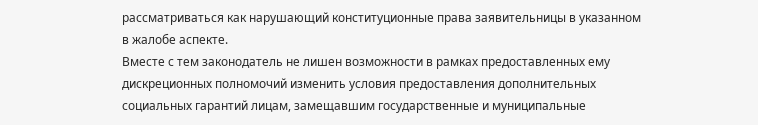рассматриваться как нарушающий конституционные права заявительницы в указанном в жалобе аспекте.
Вместе с тем законодатель не лишен возможности в рамках предоставленных ему дискреционных полномочий изменить условия предоставления дополнительных социальных гарантий лицам, замещавшим государственные и муниципальные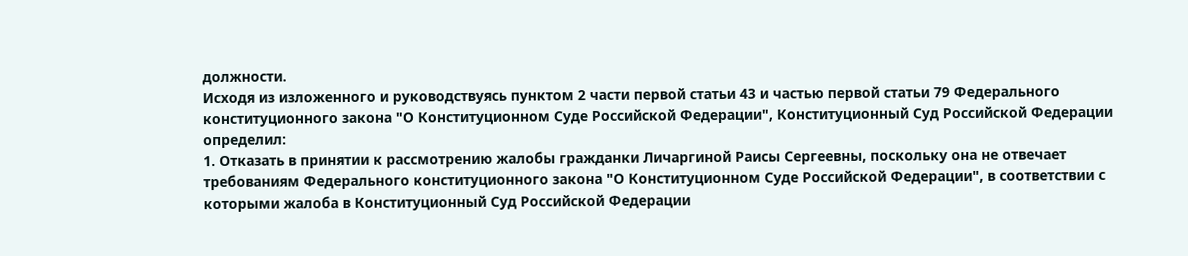должности.
Исходя из изложенного и руководствуясь пунктом 2 части первой статьи 43 и частью первой статьи 79 Федерального конституционного закона "О Конституционном Суде Российской Федерации", Конституционный Суд Российской Федерации
определил:
1. Отказать в принятии к рассмотрению жалобы гражданки Личаргиной Раисы Сергеевны, поскольку она не отвечает требованиям Федерального конституционного закона "О Конституционном Суде Российской Федерации", в соответствии с которыми жалоба в Конституционный Суд Российской Федерации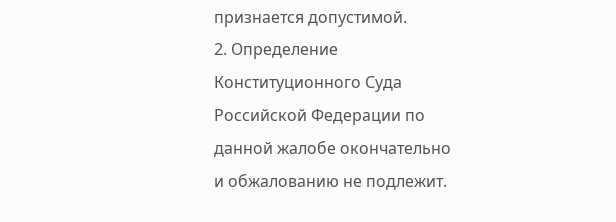признается допустимой.
2. Определение Конституционного Суда Российской Федерации по данной жалобе окончательно и обжалованию не подлежит.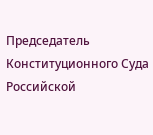Председатель
Конституционного Суда
Российской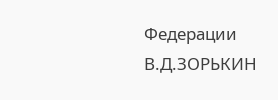Федерации
В.Д.ЗОРЬКИН